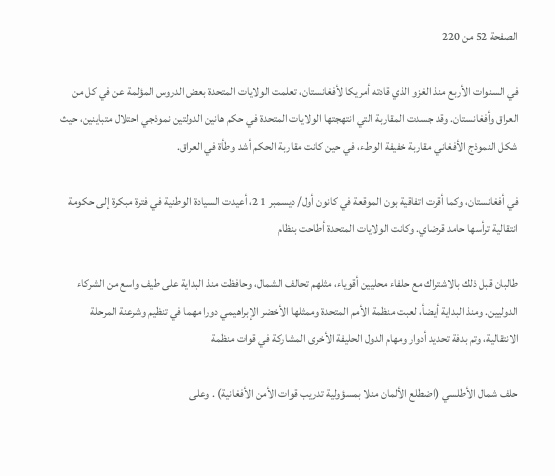الصفحة 52 من 220

في السنوات الأربع منذ الغزو الذي قادته أمريكا لأفغانستان، تعلمت الولايات المتحدة بعض الدروس المؤلمة عن في كل من العراق وأفغانستان. وقد جسدت المقاربة التي انتهجتها الولايات المتحدة في حكم هانين الدولتين نموذجي احتلال متباينين، حيث شكل النموذج الأفغاني مقاربة خفيفة الوطء، في حين كانت مقاربة الحكم أشد وطأة في العراق.

في أفغانستان، وكما أقرت اتفاقية بون الموقعة في كانون أول/ ديسمبر 1 2، أعيدت السيادة الوطنية في فترة مبكرة إلى حكومة انتقالية ترأسها حامد قرضاي. وكانت الولايات المتحدة أطاحت بنظام

طالبان قبل ذلك بالاشتراك مع حلفاء محليين أقوياء، مثلهم تحالف الشمال، وحافظت منذ البداية على طيف واسع من الشركاء الدوليين. ومنذ البداية أيضأ، لعبت منظمة الأمم المتحدة وممثلها الأخضر الإبراهيمي دورا مهما في تنظيم وشرعنة المرحلة الانتقالية، وتم بدفة تحديد أدوار ومهام الدول الحليفة الأخرى المشاركة في قوات منظمة

حلف شمال الأطلسي (اضطلع الألمان منلا بمسؤولية تدريب قوات الأمن الأفغانية) . وعلى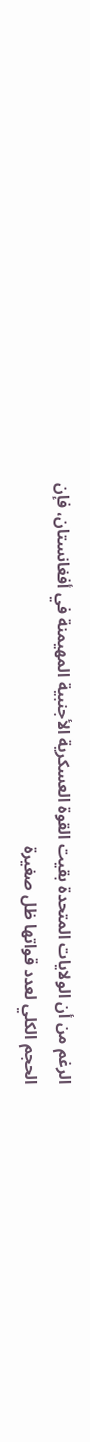الرغم من أن الولايات المتحدة بقيت القوة العسكرية الأجنبية المهيمنة في أفغانستان، فإن الحجم الكلي لعدد قواتها ظل صغيرة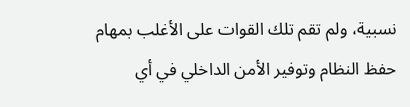نسبية، ولم تقم تلك القوات على الأغلب بمهام حفظ النظام وتوفير الأمن الداخلي في أي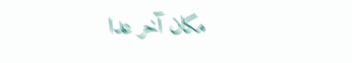مكان آخر عدا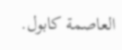العاصمة كابول.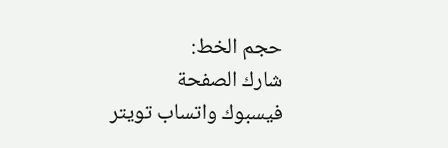حجم الخط:
شارك الصفحة
فيسبوك واتساب تويتر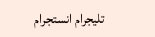تليجرام انستجرام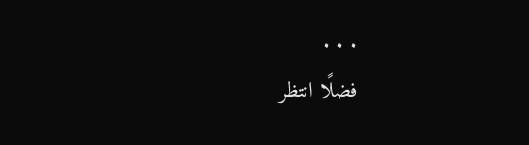. . .
فضلًا انتظر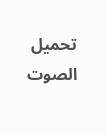تحميل الصوت